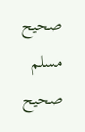صحيح مسلم
صحيح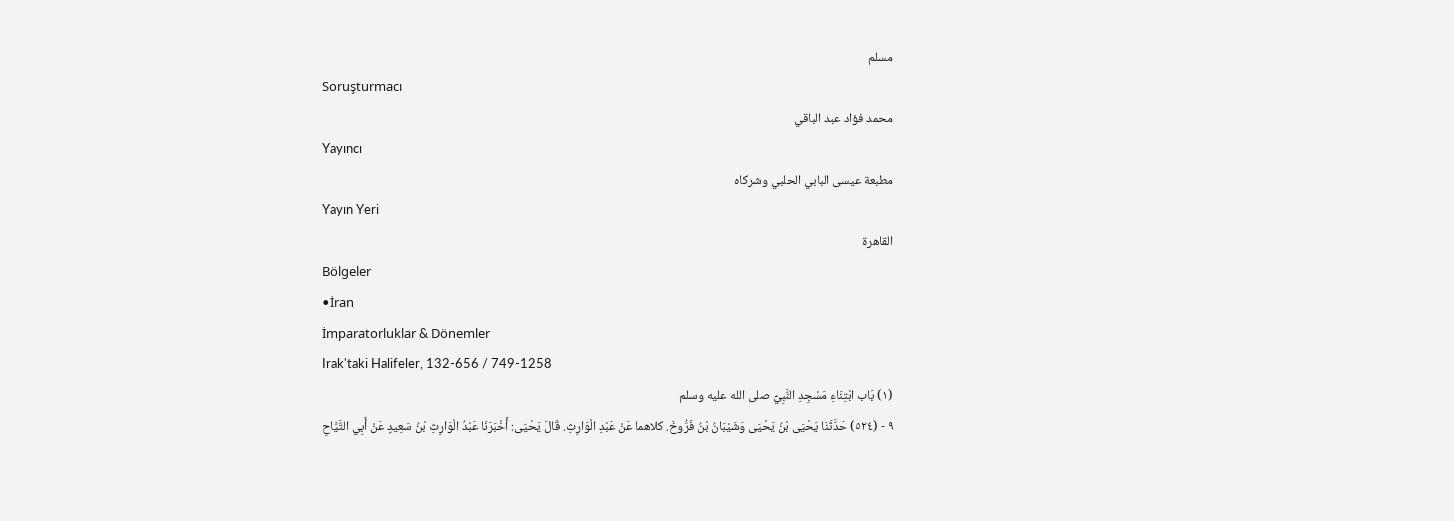مسلم
Soruşturmacı
محمد فؤاد عبد الباقي
Yayıncı
مطبعة عيسى البابي الحلبي وشركاه
Yayın Yeri
القاهرة
Bölgeler
•İran
İmparatorluklar & Dönemler
Irak'taki Halifeler, 132-656 / 749-1258
(١) بَاب ابْتِنَاءِ مَسْجِدِ النَّبِيِّ صلى الله عليه وسلم
٩ - (٥٢٤) حَدَّثَنَا يَحْيَى بْنُ يَحْيَى وَشَيْبَانُ بْنُ فَرُّوخَ. كلاهما عَنْ عَبْدِ الْوَارِثِ. قَالَ يَحْيَى: أَخْبَرَنَا عَبْدُ الْوَارِثِ بْنُ سَعِيدٍ عَنْ أَبِي التَّيَّاحِ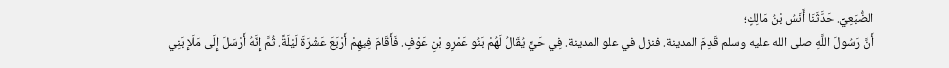الضُّبَعِيِّ. حَدَّثَنَا أَنَسُ بْنُ مَالِكٍ؛
أَنَّ رَسُولَ اللَّهِ صلى الله عليه وسلم قَدِمَ المدينة. فنزل في علو المدينة. فِي حَيٍّ يُقَالُ لَهُمْ بَنُو عَمْرِو بْنِ عَوْفٍ. فَأَقَامَ فِيهِمْ أَرْبَعَ عَشْرَةَ لَيْلَةً. ثُمَّ إِنَّهُ أَرْسَلَ إِلَى مَلَإِ بَنِي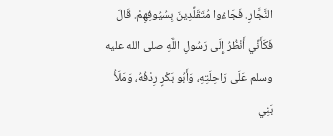النَّجَّارِ. فَجَاءُوا مُتَقَلِّدِينَ بِسُيُوفِهِمْ. قَالَ فَكَأَنِّي أَنْظُرُ إِلَى رَسُولِ اللَّهِ صلى الله عليه وسلم عَلَى رَاحِلَتِهِ، وَأَبُو بَكْرٍ رِدْفُهُ، وَمَلَأُ بَنِي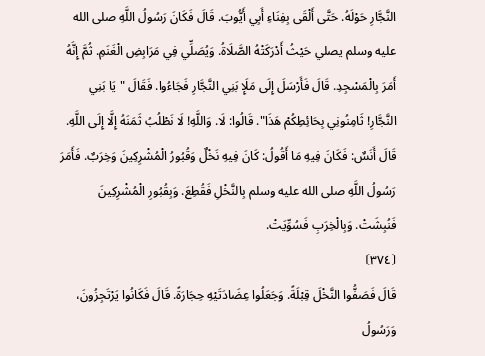النَّجَّارِ حَوْلَهُ. حَتَّى أَلْقَى بِفِنَاءِ أَبِي أَيُّوبَ. قَالَ فَكَانَ رَسُولُ اللَّهِ صلى الله عليه وسلم يصلي حَيْثُ أَدْرَكَتْهُ الصَّلَاةُ. وَيُصَلِّي فِي مَرَابِضِ الْغَنَمِ. ثُمَّ إِنَّهُ أَمَرَ بِالْمَسْجِدِ. قَالَ فَأَرْسَلَ إِلَى مَلَإِ بَنِي النَّجَّارِ فَجَاءُوا. فَقَالَ "يَا بَنِي النَّجَّارِ! ثَامِنُونِي بِحَائِطِكُمْ هَذَا". قَالُوا: لَا. وَاللَّهِ! لَا نَطْلُبُ ثَمَنَهُ إِلَّا إِلَى اللَّهِ. قَالَ أَنَسٌ: فَكَانَ فِيهِ مَا أَقُولُ: كَانَ فِيهِ نَخْلٌ وَقُبُورُ الْمُشْرِكِينَ وَخِرَبٌ. فَأَمَرَ رَسُولُ اللَّهِ صلى الله عليه وسلم بِالنَّخْلِ فَقُطِعَ. وَبِقُبُورِ الْمُشْرِكِينَ فَنُبِشَتْ. وَبِالْخِرَبِ فَسُوِّيَتْ.
⦗٣٧٤⦘
قَالَ فَصَفُّوا النَّخْلَ قِبْلَةً. وَجَعَلُوا عِضَادَتَيْهِ حِجَارَةً. قَالَ فَكَانُوا يَرْتَجِزُونَ، وَرَسُولُ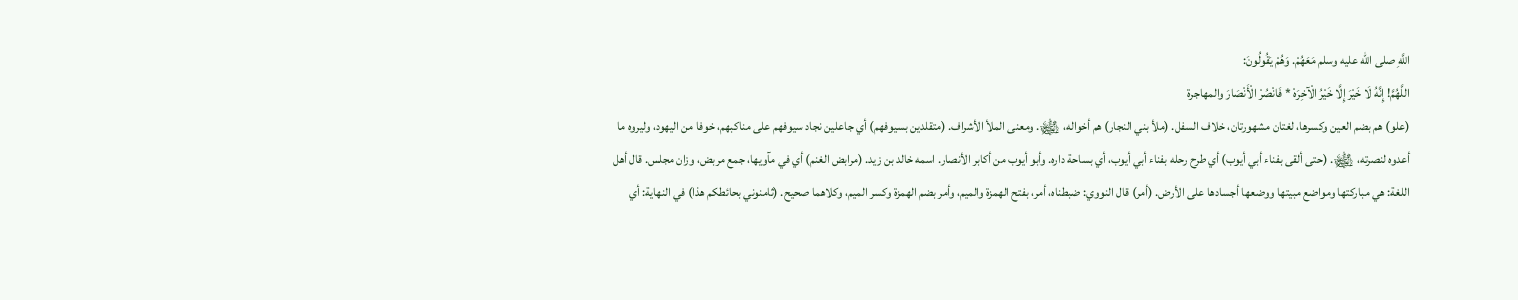اللَّهِ صلى الله عليه وسلم مَعَهُمْ. وَهُمْ يَقُولُونَ:
اللَّهُمَّ! إِنَّهُ لَا خَيْرَ إِلَّا خَيْرُ الْآخِرَهْ * فَانْصُرْ الْأَنْصَارَ والمهاجرة
(علو) هم بضم العين وكسرها، لغتان مشهورتان، خلاف السفل. (ملأ بني النجار) هم أخواله، ﵊. ومعنى الملأ الأشراف. (متقلدين بسيوفهم) أي جاعلين نجاد سيوفهم على مناكبهم، خوفا من اليهود، وليروه ما أعدوه لنصرته، ﵊. (حتى ألقى بفناء أبي أيوب) أي طرح رحله بفناء أبي أيوب، أي بساحة داره. وأبو أيوب من أكابر الأنصار. اسمه خالد بن زيد. (مرابض الغنم) أي في مآويها، جمع مربض، وزان مجلس. قال أهل اللغة: هي مباركتها ومواضع مبيتها ووضعها أجسادها على الأرض. (أمر) قال النووي: ضبطناه، أمر، بفتح الهمزة والميم، وأمر بضم الهمزة وكسر الميم، وكلاهما صحيح. (ثامنوني بحائطكم هذا) في النهاية: أي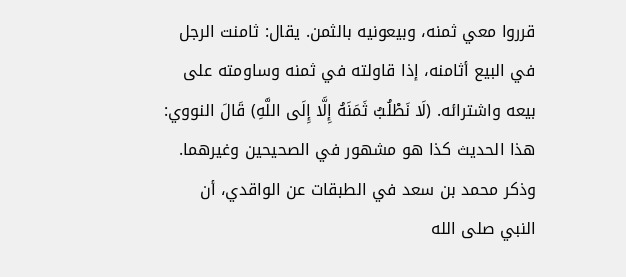قرروا معي ثمنه، وبيعونيه بالثمن. يقال: ثامنت الرجل في البيع أثامنه، إذا قاولته في ثمنه وساومته على بيعه واشترائه. (لَا نَطْلُبُ ثَمَنَهُ إِلَّا إِلَى اللَّهِ) قَالَ النووي: هذا الحديث كذا هو مشهور في الصحيحين وغيرهما. وذكر محمد بن سعد في الطبقات عن الواقدي، أن النبي صلى الله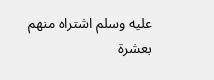عليه وسلم اشتراه منهم بعشرة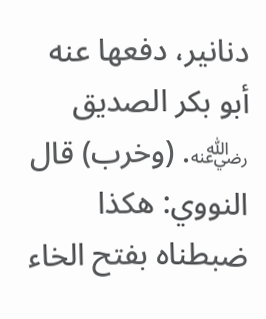دنانير، دفعها عنه أبو بكر الصديق ﵁. (وخرب) قال النووي: هكذا ضبطناه بفتح الخاء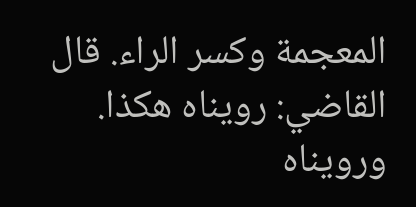المعجمة وكسر الراء. قال القاضي: رويناه هكذا. ورويناه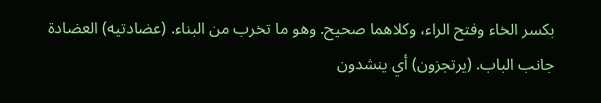بكسر الخاء وفتح الراء، وكلاهما صحيح. وهو ما تخرب من البناء. (عضادتيه) العضادة جانب الباب. (يرتجزون) أي ينشدون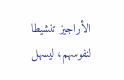الأراجيز تنشيطا لنفوسهم، ليسهل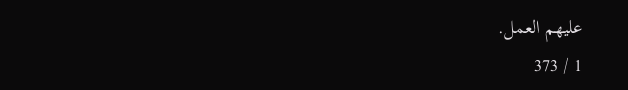عليهم العمل.
1 / 373